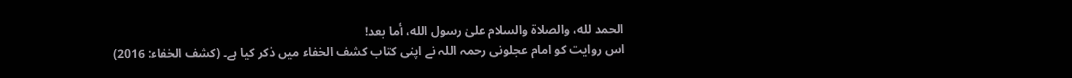الحمد لله، والصلاة والسلام علىٰ رسول الله، أما بعد!
اس روایت كو امام عجلونی رحمہ اللہ نے اپنی کتاب كشف الخفاء میں ذكر کیا ہے۔ (كشف الخفاء: 2016)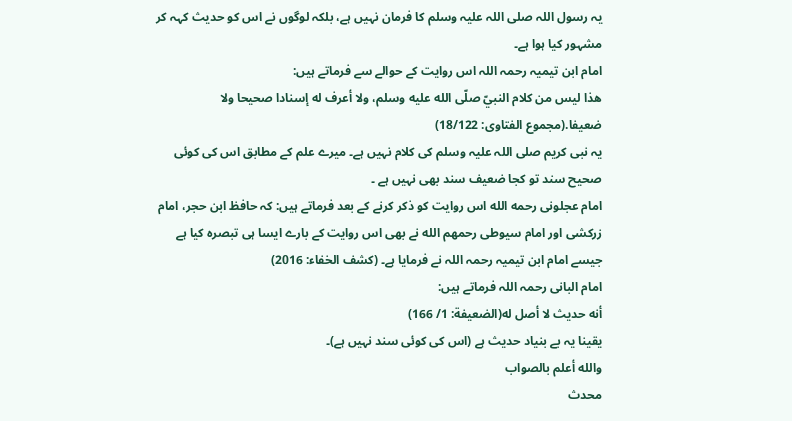یہ رسول اللہ صلی اللہ علیہ وسلم کا فرمان نہیں ہے، بلکہ لوگوں نے اس کو حدیث کہہ کر مشہور کیا ہوا ہے۔
امام ابن تیمیہ رحمہ اللہ اس روایت کے حوالے سے فرماتے ہیں:
هذا ليس من كلام النبيّ صلّى الله عليه وسلم، ولا أعرف له إسنادا صحيحا ولا ضعيفا.(مجموع الفتاوى: 18/122)
یہ نبی کریم صلی اللہ علیہ وسلم کی کلام نہیں ہے۔ ميرے علم کے مطابق اس کی کوئی صحیح سند تو كجا ضعیف سند بھی نہیں ہے ۔
امام عجلونی رحمه الله اس روایت کو ذكر كرنے کے بعد فرماتے ہیں: کہ حافظ ابن حجر، امام زرکشی اور امام سیوطی رحمهم الله نے بھی اس روایت کے بارے ایسا ہی تبصرہ کیا ہے جیسے امام ابن تیمیہ رحمہ اللہ نے فرمایا ہے۔ (كشف الخفاء: 2016)
امام البانی رحمہ اللہ فرماتے ہیں:
أنه حديث لا أصل له(الضعيفة: 1/ 166)
یقینا یہ بے بنیاد حدیث ہے (اس کی کوئی سند نہیں ہے)۔
والله أعلم بالصواب
محدث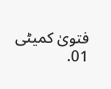فتویٰ کمیٹی
01.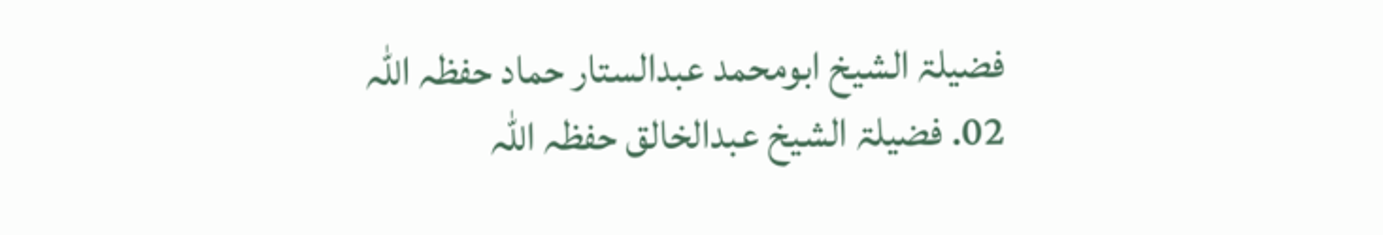فضیلۃ الشیخ ابومحمد عبدالستار حماد حفظہ اللہ
02. فضیلۃ الشیخ عبدالخالق حفظہ اللہ